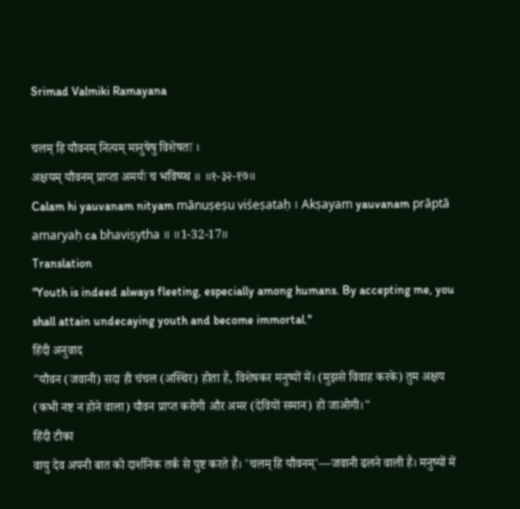Srimad Valmiki Ramayana

चलम् हि यौवनम् नित्यम् मानुषेषु विशेषतः ।
अक्षयम् यौवनम् प्राप्ता अमर्यः च भविष्य्थ ॥ ॥१-३२-१७॥
Calam hi yauvanam nityam mānuṣeṣu viśeṣataḥ । Akṣayam yauvanam prāptā amaryaḥ ca bhaviṣytha ॥ ॥1-32-17॥
Translation
"Youth is indeed always fleeting, especially among humans. By accepting me, you shall attain undecaying youth and become immortal."
हिंदी अनुवाद
"यौवन (जवानी) सदा ही चंचल (अस्थिर) होता है, विशेषकर मनुष्यों में। (मुझसे विवाह करके) तुम अक्षय (कभी नष्ट न होने वाला) यौवन प्राप्त करोगी और अमर (देवियों समान) हो जाओगी।"
हिंदी टीका
वायु देव अपनी बात को दार्शनिक तर्क से पुष्ट करते हैं। 'चलम् हि यौवनम्'—जवानी ढलने वाली है। मनुष्यों में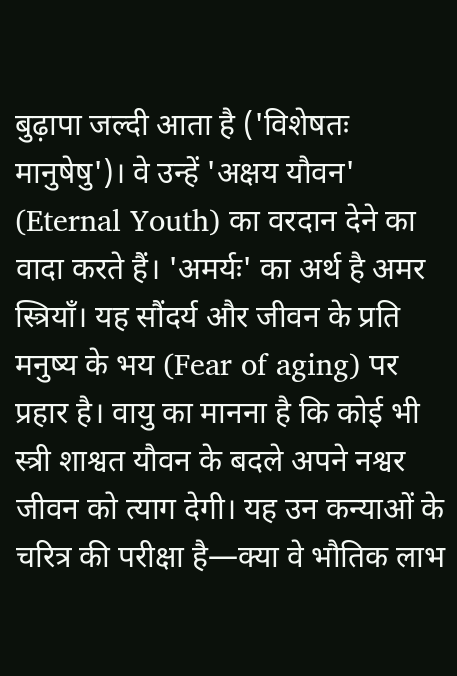बुढ़ापा जल्दी आता है ('विशेषतः मानुषेषु')। वे उन्हें 'अक्षय यौवन' (Eternal Youth) का वरदान देने का वादा करते हैं। 'अमर्यः' का अर्थ है अमर स्त्रियाँ। यह सौंदर्य और जीवन के प्रति मनुष्य के भय (Fear of aging) पर प्रहार है। वायु का मानना है कि कोई भी स्त्री शाश्वत यौवन के बदले अपने नश्वर जीवन को त्याग देगी। यह उन कन्याओं के चरित्र की परीक्षा है—क्या वे भौतिक लाभ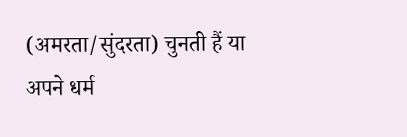(अमरता/सुंदरता) चुनती हैं या अपने धर्म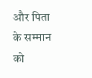और पिता के सम्मान को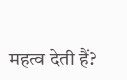महत्व देती हैं?